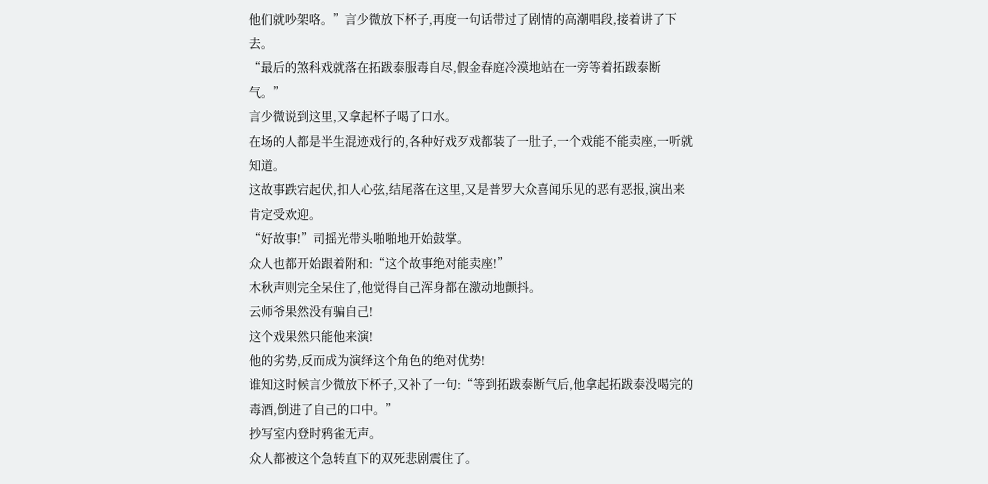他们就吵架咯。”言少微放下杯子,再度一句话带过了剧情的高潮唱段,接着讲了下去。
“最后的煞科戏就落在拓跋泰服毒自尽,假金春庭冷漠地站在一旁等着拓跋泰断气。”
言少微说到这里,又拿起杯子喝了口水。
在场的人都是半生混迹戏行的,各种好戏歹戏都装了一肚子,一个戏能不能卖座,一听就知道。
这故事跌宕起伏,扣人心弦,结尾落在这里,又是普罗大众喜闻乐见的恶有恶报,演出来肯定受欢迎。
“好故事!”司摇光带头啪啪地开始鼓掌。
众人也都开始跟着附和:“这个故事绝对能卖座!”
木秋声则完全呆住了,他觉得自己浑身都在激动地颤抖。
云师爷果然没有骗自己!
这个戏果然只能他来演!
他的劣势,反而成为演绎这个角色的绝对优势!
谁知这时候言少微放下杯子,又补了一句:“等到拓跋泰断气后,他拿起拓跋泰没喝完的毒酒,倒进了自己的口中。”
抄写室内登时鸦雀无声。
众人都被这个急转直下的双死悲剧震住了。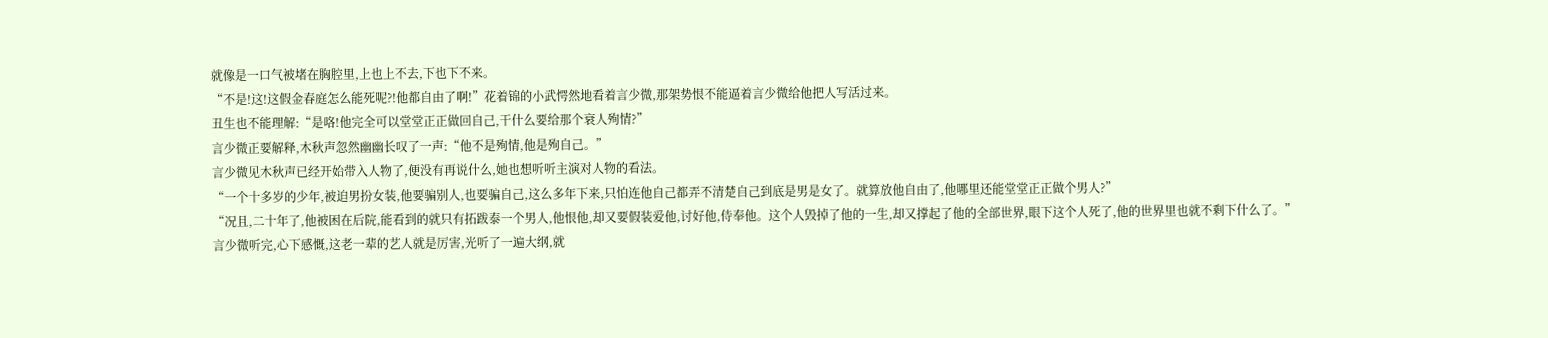就像是一口气被堵在胸腔里,上也上不去,下也下不来。
“不是!这!这假金春庭怎么能死呢?!他都自由了啊!”花着锦的小武愕然地看着言少微,那架势恨不能逼着言少微给他把人写活过来。
丑生也不能理解:“是咯!他完全可以堂堂正正做回自己,干什么要给那个衰人殉情?”
言少微正要解释,木秋声忽然幽幽长叹了一声:“他不是殉情,他是殉自己。”
言少微见木秋声已经开始带入人物了,便没有再说什么,她也想听听主演对人物的看法。
“一个十多岁的少年,被迫男扮女装,他要骗别人,也要骗自己,这么多年下来,只怕连他自己都弄不清楚自己到底是男是女了。就算放他自由了,他哪里还能堂堂正正做个男人?”
“况且,二十年了,他被困在后院,能看到的就只有拓跋泰一个男人,他恨他,却又要假装爱他,讨好他,侍奉他。这个人毁掉了他的一生,却又撑起了他的全部世界,眼下这个人死了,他的世界里也就不剩下什么了。”
言少微听完,心下感慨,这老一辈的艺人就是厉害,光听了一遍大纲,就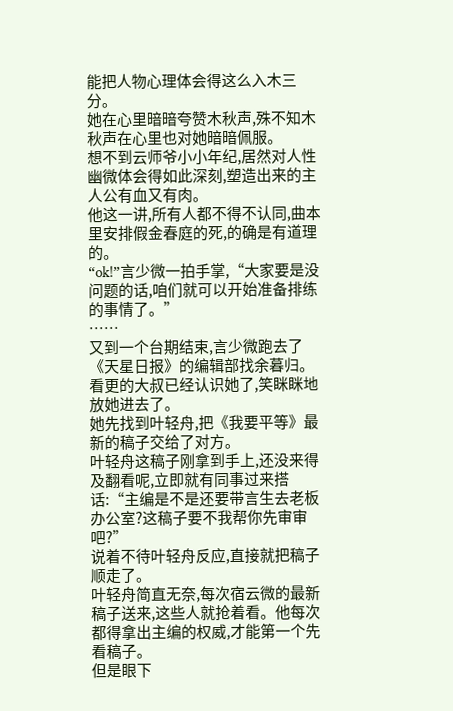能把人物心理体会得这么入木三分。
她在心里暗暗夸赞木秋声,殊不知木秋声在心里也对她暗暗佩服。
想不到云师爷小小年纪,居然对人性幽微体会得如此深刻,塑造出来的主人公有血又有肉。
他这一讲,所有人都不得不认同,曲本里安排假金春庭的死,的确是有道理的。
“ok!”言少微一拍手掌,“大家要是没问题的话,咱们就可以开始准备排练的事情了。”
……
又到一个台期结束,言少微跑去了《天星日报》的编辑部找余暮归。
看更的大叔已经认识她了,笑眯眯地放她进去了。
她先找到叶轻舟,把《我要平等》最新的稿子交给了对方。
叶轻舟这稿子刚拿到手上,还没来得及翻看呢,立即就有同事过来搭话:“主编是不是还要带言生去老板办公室?这稿子要不我帮你先审审吧?”
说着不待叶轻舟反应,直接就把稿子顺走了。
叶轻舟简直无奈,每次宿云微的最新稿子送来,这些人就抢着看。他每次都得拿出主编的权威,才能第一个先看稿子。
但是眼下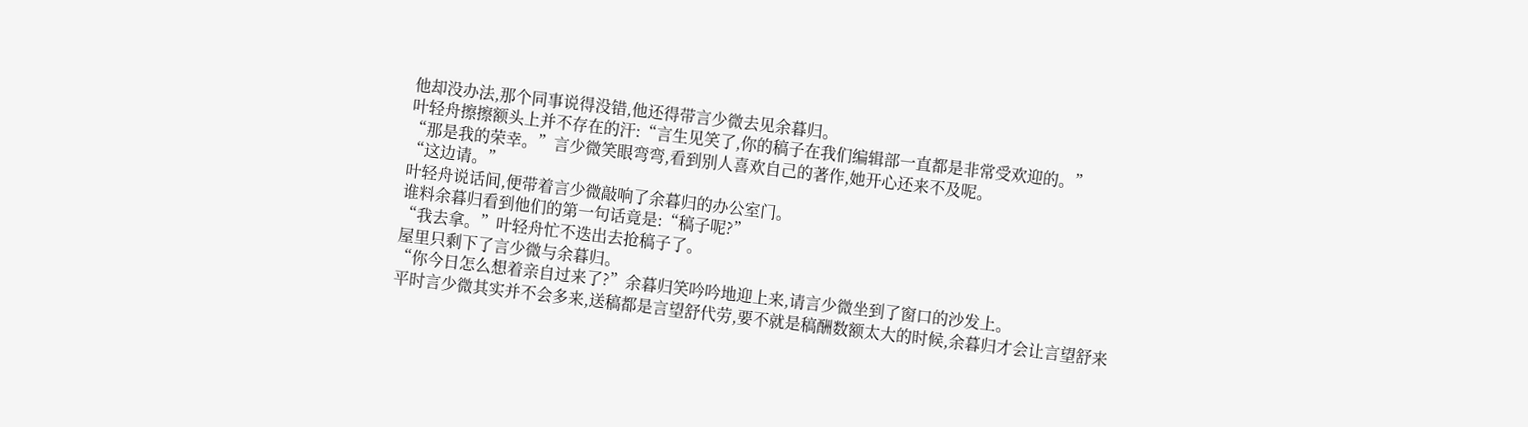他却没办法,那个同事说得没错,他还得带言少微去见余暮归。
叶轻舟擦擦额头上并不存在的汗:“言生见笑了,你的稿子在我们编辑部一直都是非常受欢迎的。”
“那是我的荣幸。”言少微笑眼弯弯,看到别人喜欢自己的著作,她开心还来不及呢。
“这边请。”
叶轻舟说话间,便带着言少微敲响了余暮归的办公室门。
谁料余暮归看到他们的第一句话竟是:“稿子呢?”
“我去拿。”叶轻舟忙不迭出去抢稿子了。
屋里只剩下了言少微与余暮归。
“你今日怎么想着亲自过来了?”余暮归笑吟吟地迎上来,请言少微坐到了窗口的沙发上。
平时言少微其实并不会多来,送稿都是言望舒代劳,要不就是稿酬数额太大的时候,余暮归才会让言望舒来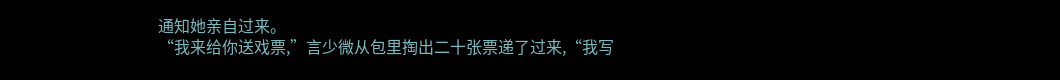通知她亲自过来。
“我来给你送戏票,”言少微从包里掏出二十张票递了过来,“我写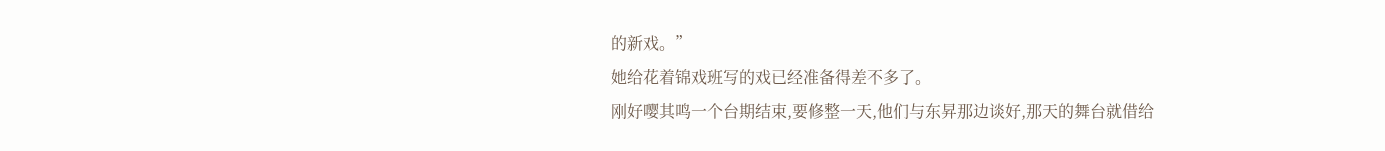的新戏。”
她给花着锦戏班写的戏已经准备得差不多了。
刚好嘤其鸣一个台期结束,要修整一天,他们与东昇那边谈好,那天的舞台就借给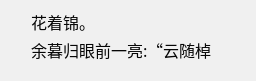花着锦。
余暮归眼前一亮:“云随棹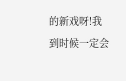的新戏呀!我到时候一定会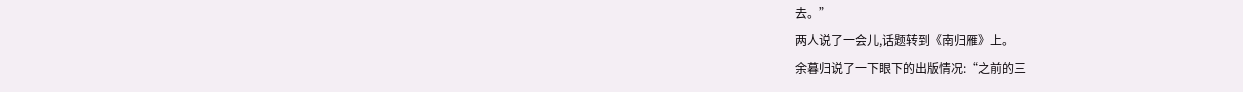去。”
两人说了一会儿,话题转到《南归雁》上。
余暮归说了一下眼下的出版情况:“之前的三